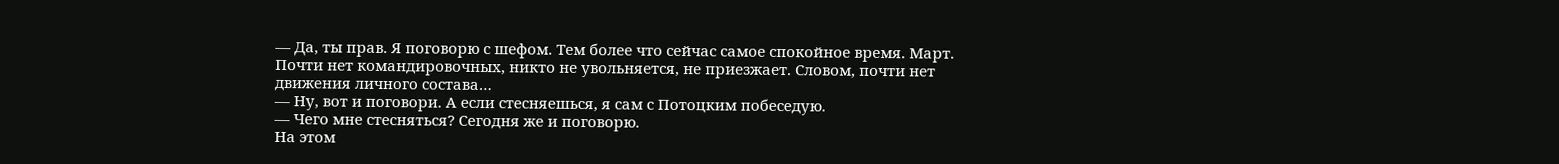— Да, ты прав. Я поговорю с шефом. Тем более что сейчас самое спокойное время. Март. Почти нет командировочных, никто не увольняется, не приезжает. Словом, почти нет движения личного состава…
— Ну, вот и поговори. А если стесняешься, я сам с Потоцким побеседую.
— Чего мне стесняться? Сегодня же и поговорю.
На этом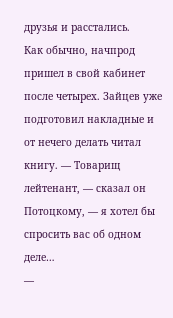друзья и расстались.
Как обычно, начпрод пришел в свой кабинет после четырех. Зайцев уже подготовил накладные и от нечего делать читал книгу. — Товарищ лейтенант, — сказал он Потоцкому, — я хотел бы спросить вас об одном деле…
—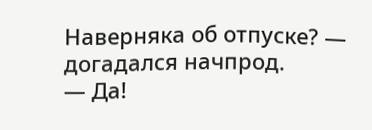Наверняка об отпуске? — догадался начпрод.
— Да!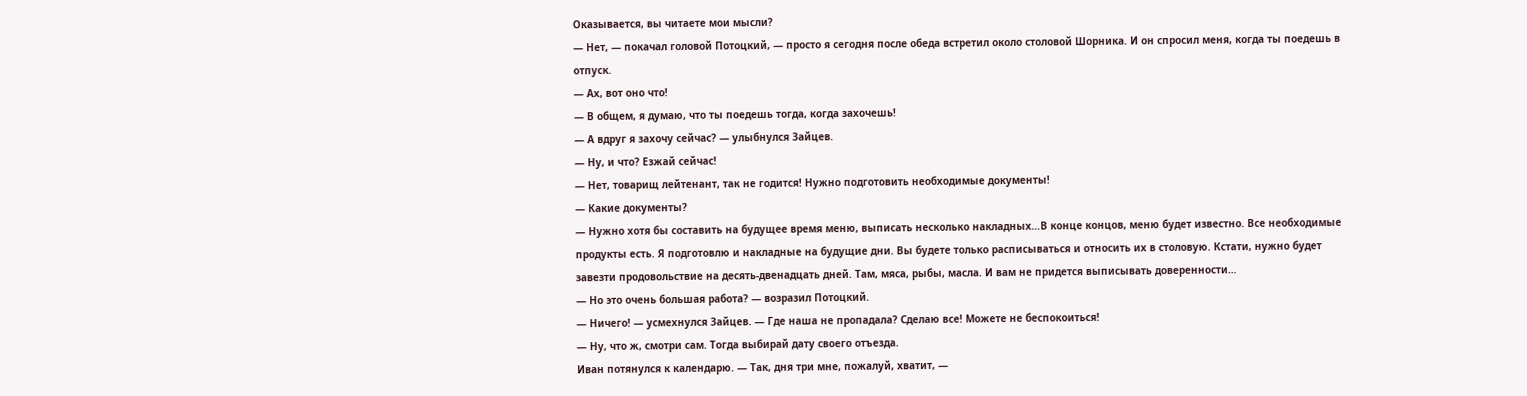Оказывается, вы читаете мои мысли?
— Нет, — покачал головой Потоцкий, — просто я сегодня после обеда встретил около столовой Шорника. И он спросил меня, когда ты поедешь в отпуск.
— Ах, вот оно что!
— В общем, я думаю, что ты поедешь тогда, когда захочешь!
— А вдруг я захочу сейчас? — улыбнулся Зайцев.
— Ну, и что? Езжай сейчас!
— Нет, товарищ лейтенант, так не годится! Нужно подготовить необходимые документы!
— Какие документы?
— Нужно хотя бы составить на будущее время меню, выписать несколько накладных…В конце концов, меню будет известно. Все необходимые продукты есть. Я подготовлю и накладные на будущие дни. Вы будете только расписываться и относить их в столовую. Кстати, нужно будет завезти продовольствие на десять-двенадцать дней. Там, мяса, рыбы, масла. И вам не придется выписывать доверенности…
— Но это очень большая работа? — возразил Потоцкий.
— Ничего! — усмехнулся Зайцев. — Где наша не пропадала? Сделаю все! Можете не беспокоиться!
— Ну, что ж, смотри сам. Тогда выбирай дату своего отъезда.
Иван потянулся к календарю. — Так, дня три мне, пожалуй, хватит, —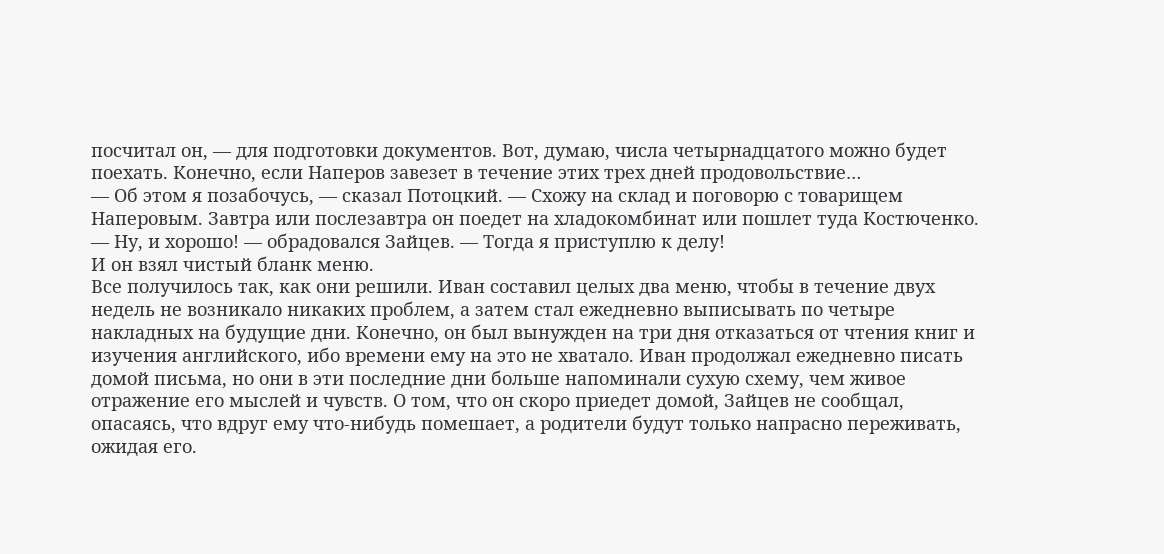посчитал он, — для подготовки документов. Вот, думаю, числа четырнадцатого можно будет поехать. Конечно, если Наперов завезет в течение этих трех дней продовольствие…
— Об этом я позабочусь, — сказал Потоцкий. — Схожу на склад и поговорю с товарищем Наперовым. Завтра или послезавтра он поедет на хладокомбинат или пошлет туда Костюченко.
— Ну, и хорошо! — обрадовался Зайцев. — Тогда я приступлю к делу!
И он взял чистый бланк меню.
Все получилось так, как они решили. Иван составил целых два меню, чтобы в течение двух недель не возникало никаких проблем, а затем стал ежедневно выписывать по четыре накладных на будущие дни. Конечно, он был вынужден на три дня отказаться от чтения книг и изучения английского, ибо времени ему на это не хватало. Иван продолжал ежедневно писать домой письма, но они в эти последние дни больше напоминали сухую схему, чем живое отражение его мыслей и чувств. О том, что он скоро приедет домой, Зайцев не сообщал, опасаясь, что вдруг ему что-нибудь помешает, а родители будут только напрасно переживать, ожидая его.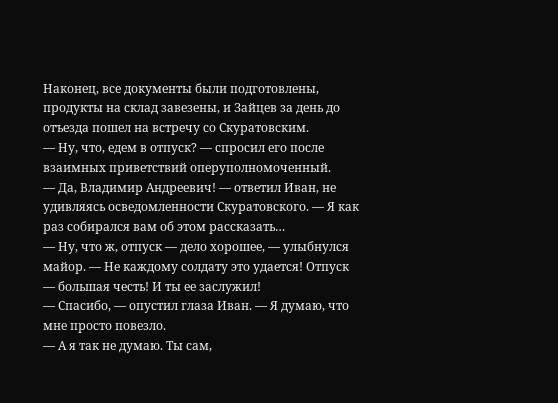Наконец, все документы были подготовлены, продукты на склад завезены, и Зайцев за день до отъезда пошел на встречу со Скуратовским.
— Ну, что, едем в отпуск? — спросил его после взаимных приветствий оперуполномоченный.
— Да, Владимир Андреевич! — ответил Иван, не удивляясь осведомленности Скуратовского. — Я как раз собирался вам об этом рассказать…
— Ну, что ж, отпуск — дело хорошее, — улыбнулся майор. — Не каждому солдату это удается! Отпуск — большая честь! И ты ее заслужил!
— Спасибо, — опустил глаза Иван. — Я думаю, что мне просто повезло.
— А я так не думаю. Ты сам,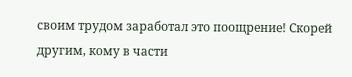своим трудом заработал это поощрение! Скорей другим, кому в части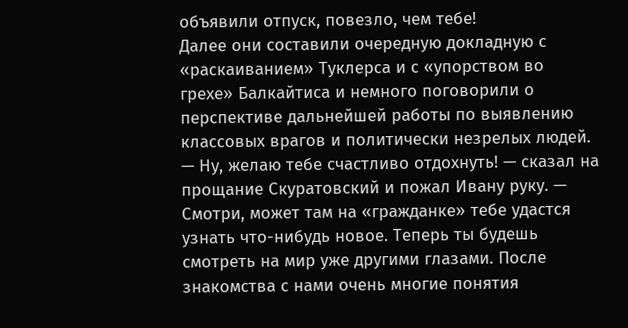объявили отпуск, повезло, чем тебе!
Далее они составили очередную докладную с «раскаиванием» Туклерса и с «упорством во грехе» Балкайтиса и немного поговорили о перспективе дальнейшей работы по выявлению классовых врагов и политически незрелых людей.
— Ну, желаю тебе счастливо отдохнуть! — сказал на прощание Скуратовский и пожал Ивану руку. — Смотри, может там на «гражданке» тебе удастся узнать что-нибудь новое. Теперь ты будешь смотреть на мир уже другими глазами. После знакомства с нами очень многие понятия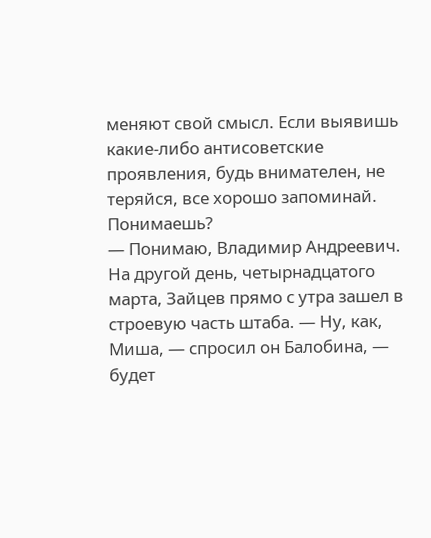меняют свой смысл. Если выявишь какие-либо антисоветские проявления, будь внимателен, не теряйся, все хорошо запоминай. Понимаешь?
— Понимаю, Владимир Андреевич.
На другой день, четырнадцатого марта, Зайцев прямо с утра зашел в строевую часть штаба. — Ну, как, Миша, — спросил он Балобина, — будет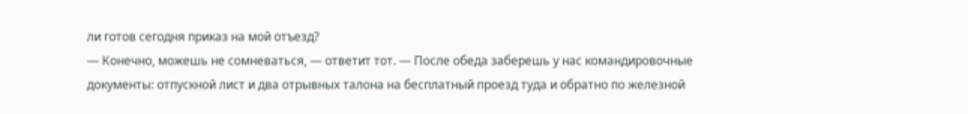ли готов сегодня приказ на мой отъезд?
— Конечно, можешь не сомневаться, — ответит тот. — После обеда заберешь у нас командировочные документы: отпускной лист и два отрывных талона на бесплатный проезд туда и обратно по железной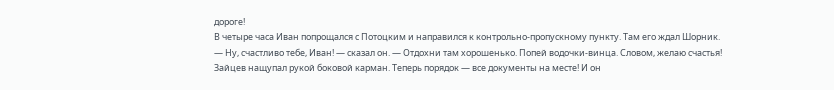дороге!
В четыре часа Иван попрощался с Потоцким и направился к контрольно-пропускному пункту. Там его ждал Шорник.
— Ну, счастливо тебе, Иван! — сказал он. — Отдохни там хорошенько. Попей водочки-винца. Словом, желаю счастья!
Зайцев нащупал рукой боковой карман. Теперь порядок — все документы на месте! И он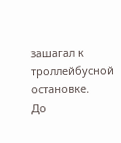зашагал к троллейбусной остановке.
До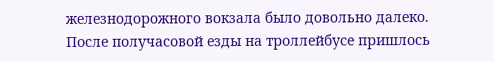железнодорожного вокзала было довольно далеко. После получасовой езды на троллейбусе пришлось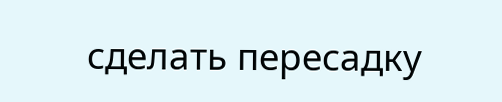сделать пересадку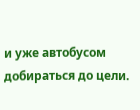и уже автобусом добираться до цели.